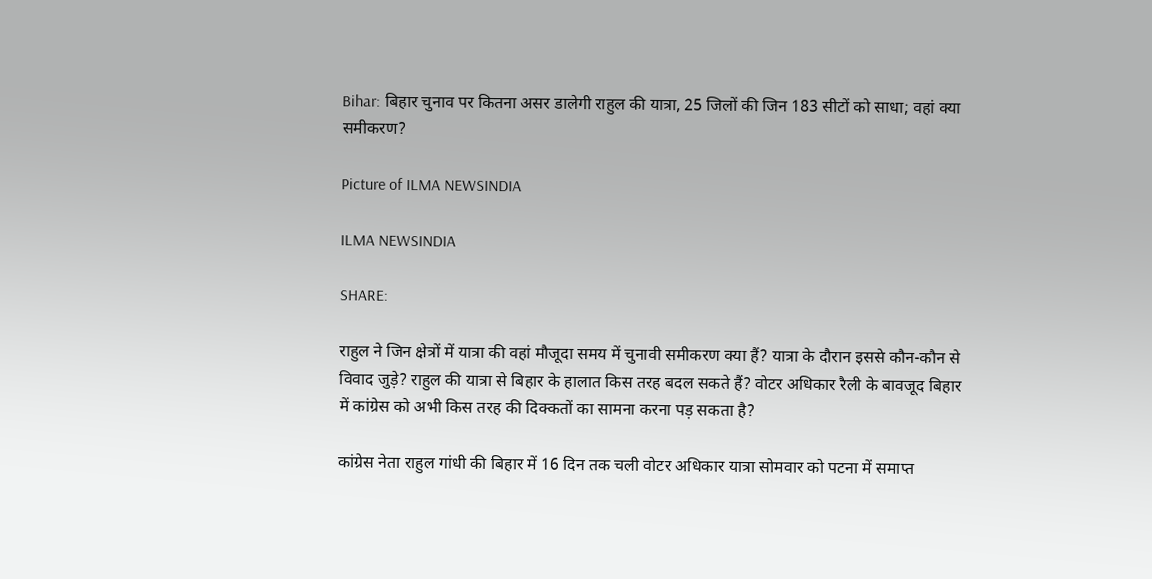Bihar: बिहार चुनाव पर कितना असर डालेगी राहुल की यात्रा, 25 जिलों की जिन 183 सीटों को साधा; वहां क्या समीकरण?

Picture of ILMA NEWSINDIA

ILMA NEWSINDIA

SHARE:

राहुल ने जिन क्षेत्रों में यात्रा की वहां मौजूदा समय में चुनावी समीकरण क्या हैं? यात्रा के दौरान इससे कौन-कौन से विवाद जुड़े? राहुल की यात्रा से बिहार के हालात किस तरह बदल सकते हैं? वोटर अधिकार रैली के बावजूद बिहार में कांग्रेस को अभी किस तरह की दिक्कतों का सामना करना पड़ सकता है?

कांग्रेस नेता राहुल गांधी की बिहार में 16 दिन तक चली वोटर अधिकार यात्रा सोमवार को पटना में समाप्त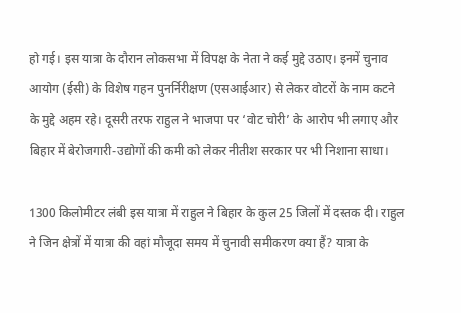हो गई। इस यात्रा के दौरान लोकसभा में विपक्ष के नेता ने कई मुद्दे उठाए। इनमें चुनाव आयोग (ईसी) के विशेष गहन पुनर्निरीक्षण (एसआईआर) से लेकर वोटरों के नाम कटने के मुद्दे अहम रहे। दूसरी तरफ राहुल ने भाजपा पर ‘वोट चोरी’ के आरोप भी लगाए और बिहार में बेरोजगारी-उद्योगों की कमी को लेकर नीतीश सरकार पर भी निशाना साधा।

1300 किलोमीटर लंबी इस यात्रा में राहुल ने बिहार के कुल 25 जिलों में दस्तक दी। राहुल ने जिन क्षेत्रों में यात्रा की वहां मौजूदा समय में चुनावी समीकरण क्या हैं? यात्रा के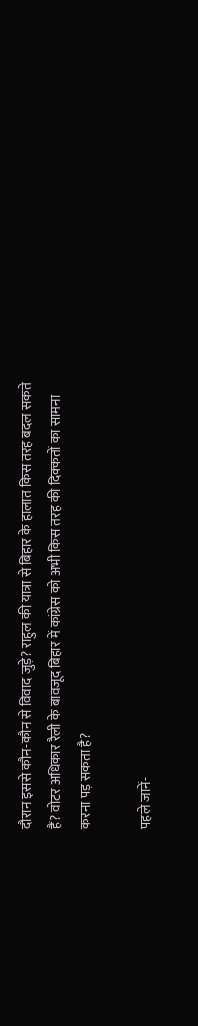दौरान इससे कौन-कौन से विवाद जुड़े? राहुल की यात्रा से बिहार के हालात किस तरह बदल सकते हैं? वोटर अधिकार रैली के बावजूद बिहार में कांग्रेस को अभी किस तरह की दिक्कतों का सामना करना पड़ सकता है?

पहले जानें-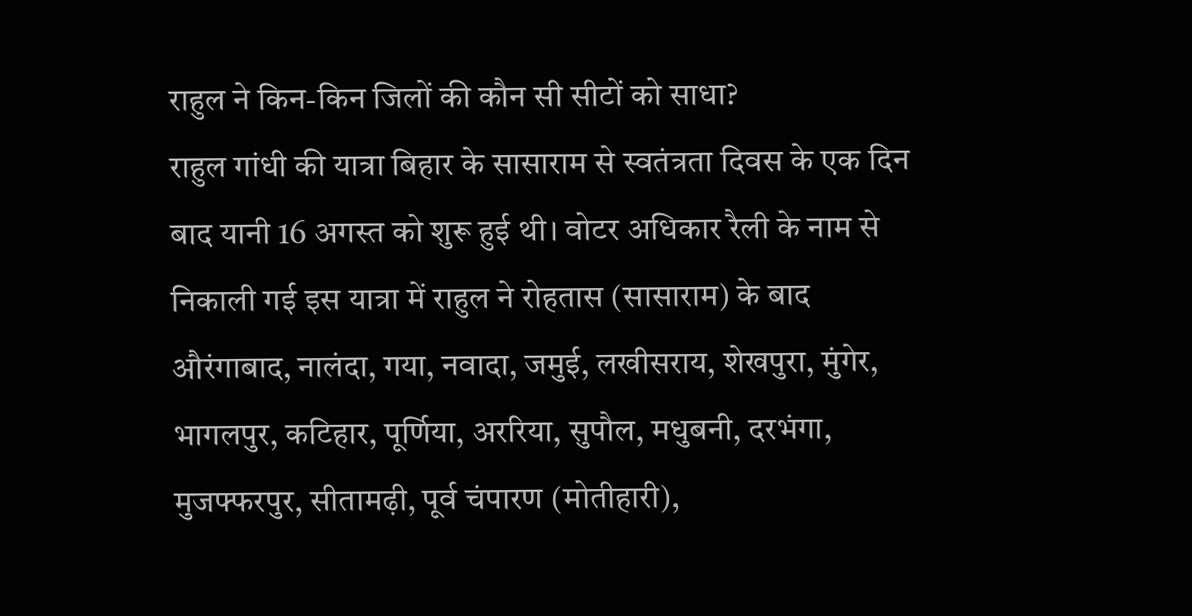राहुल ने किन-किन जिलों की कौन सी सीटों को साधा?
राहुल गांधी की यात्रा बिहार के सासाराम से स्वतंत्रता दिवस के एक दिन बाद यानी 16 अगस्त को शुरू हुई थी। वोटर अधिकार रैली के नाम से निकाली गई इस यात्रा में राहुल ने रोहतास (सासाराम) के बाद औरंगाबाद, नालंदा, गया, नवादा, जमुई, लखीसराय, शेखपुरा, मुंगेर, भागलपुर, कटिहार, पूर्णिया, अररिया, सुपौल, मधुबनी, दरभंगा, मुजफ्फरपुर, सीतामढ़ी, पूर्व चंपारण (मोतीहारी),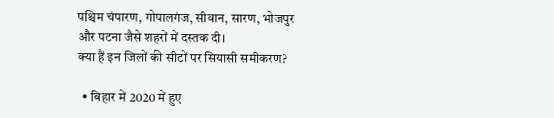पश्चिम चंपारण, गोपालगंज, सीवान, सारण, भोजपुर और पटना जैसे शहरों में दस्तक दी।
क्या हैं इन जिलों की सीटों पर सियासी समीकरण?

  • बिहार में 2020 में हुए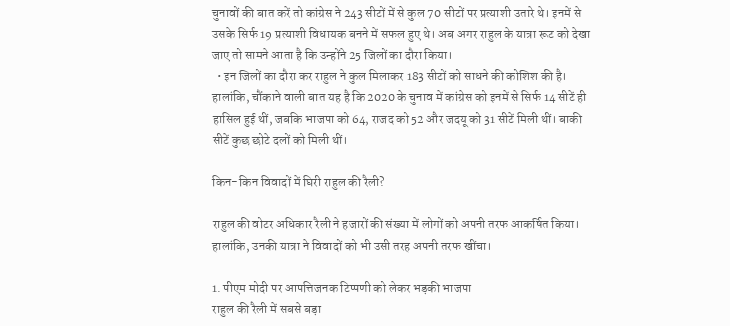चुनावों की बात करें तो कांग्रेस ने 243 सीटों में से कुल 70 सीटों पर प्रत्याशी उतारे थे। इनमें से उसके सिर्फ 19 प्रत्याशी विधायक बनने में सफल हुए थे। अब अगर राहुल के यात्रा रूट को देखा जाए तो सामने आता है कि उन्होंने 25 जिलों का दौरा किया।
  • इन जिलों का दौरा कर राहुल ने कुल मिलाकर 183 सीटों को साधने की कोशिश की है। हालांकि, चौंकाने वाली बात यह है कि 2020 के चुनाव में कांग्रेस को इनमें से सिर्फ 14 सीटें ही हासिल हुई थीं, जबकि भाजपा को 64, राजद को 52 और जदयू को 31 सीटें मिली थीं। बाकी सीटें कुछ छोटे दलों को मिली थीं।

किन-किन विवादों में घिरी राहुल की रैली?

राहुल की वोटर अधिकार रैली ने हजारों की संख्या में लोगों को अपनी तरफ आकर्षित किया। हालांकि, उनकी यात्रा ने विवादों को भी उसी तरह अपनी तरफ खींचा।

1. पीएम मोदी पर आपत्तिजनक टिप्पणी को लेकर भड़की भाजपा
राहुल की रैली में सबसे बड़ा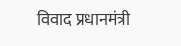विवाद प्रधानमंत्री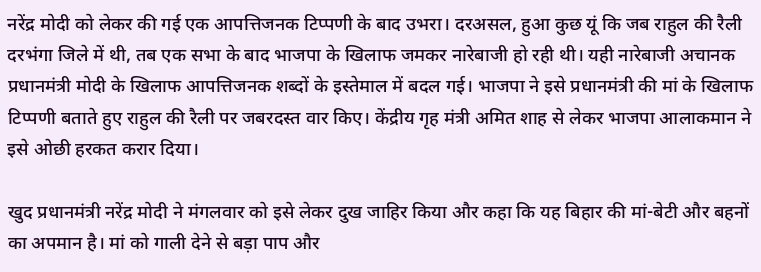नरेंद्र मोदी को लेकर की गई एक आपत्तिजनक टिप्पणी के बाद उभरा। दरअसल, हुआ कुछ यूं कि जब राहुल की रैली दरभंगा जिले में थी, तब एक सभा के बाद भाजपा के खिलाफ जमकर नारेबाजी हो रही थी। यही नारेबाजी अचानक प्रधानमंत्री मोदी के खिलाफ आपत्तिजनक शब्दों के इस्तेमाल में बदल गई। भाजपा ने इसे प्रधानमंत्री की मां के खिलाफ टिप्पणी बताते हुए राहुल की रैली पर जबरदस्त वार किए। केंद्रीय गृह मंत्री अमित शाह से लेकर भाजपा आलाकमान ने इसे ओछी हरकत करार दिया।

खुद प्रधानमंत्री नरेंद्र मोदी ने मंगलवार को इसे लेकर दुख जाहिर किया और कहा कि यह बिहार की मां-बेटी और बहनों का अपमान है। मां को गाली देने से बड़ा पाप और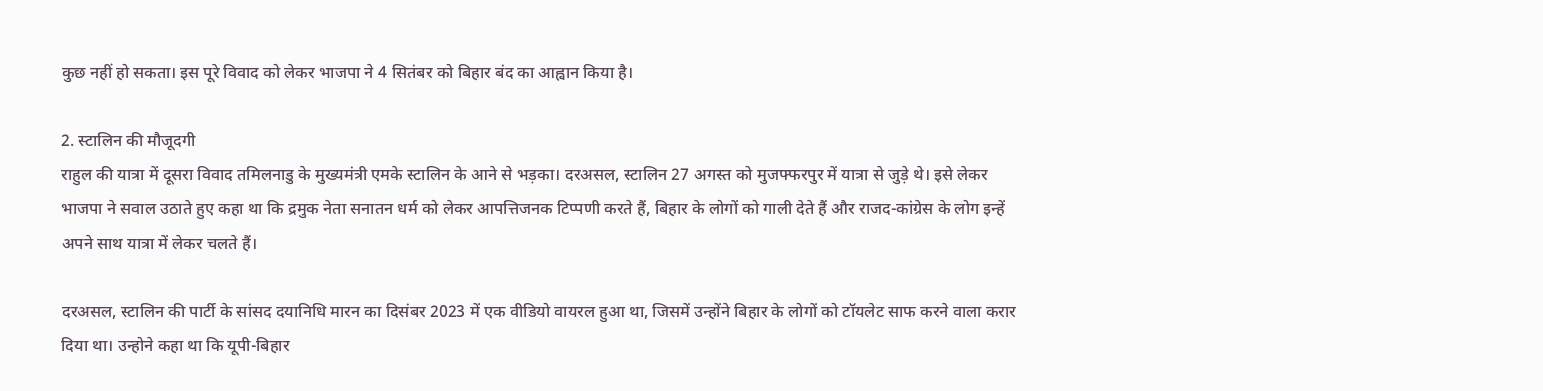कुछ नहीं हो सकता। इस पूरे विवाद को लेकर भाजपा ने 4 सितंबर को बिहार बंद का आह्वान किया है।

2. स्टालिन की मौजूदगी
राहुल की यात्रा में दूसरा विवाद तमिलनाडु के मुख्यमंत्री एमके स्टालिन के आने से भड़का। दरअसल, स्टालिन 27 अगस्त को मुजफ्फरपुर में यात्रा से जुड़े थे। इसे लेकर भाजपा ने सवाल उठाते हुए कहा था कि द्रमुक नेता सनातन धर्म को लेकर आपत्तिजनक टिप्पणी करते हैं, बिहार के लोगों को गाली देते हैं और राजद-कांग्रेस के लोग इन्हें अपने साथ यात्रा में लेकर चलते हैं।

दरअसल, स्टालिन की पार्टी के सांसद दयानिधि मारन का दिसंबर 2023 में एक वीडियो वायरल हुआ था, जिसमें उन्होंने बिहार के लोगों को टॉयलेट साफ करने वाला करार दिया था। उन्होने कहा था कि यूपी-बिहार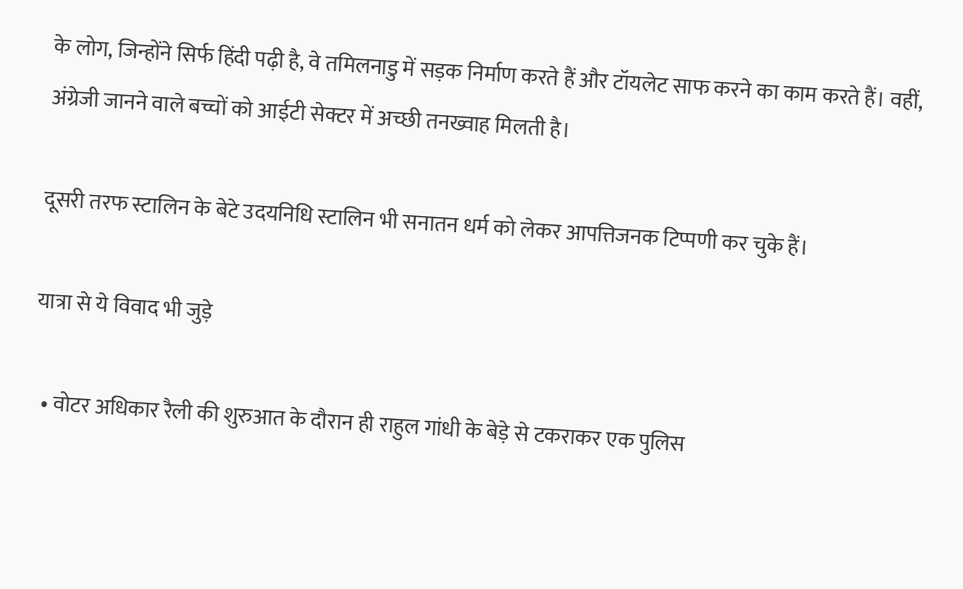के लोग, जिन्होंने सिर्फ हिंदी पढ़ी है, वे तमिलनाडु में सड़क निर्माण करते हैं और टॉयलेट साफ करने का काम करते हैं। वहीं, अंग्रेजी जानने वाले बच्चों को आईटी सेक्टर में अच्छी तनख्वाह मिलती है।

दूसरी तरफ स्टालिन के बेटे उदयनिधि स्टालिन भी सनातन धर्म को लेकर आपत्तिजनक टिप्पणी कर चुके हैं।

यात्रा से ये विवाद भी जुड़े

  • वोटर अधिकार रैली की शुरुआत के दौरान ही राहुल गांधी के बेड़े से टकराकर एक पुलिस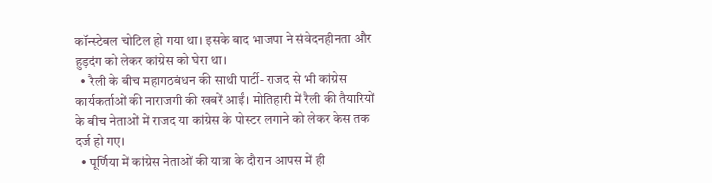कॉन्स्टेबल चोटिल हो गया था। इसके बाद भाजपा ने संवेदनहीनता और हुड़दंग को लेकर कांग्रेस को घेरा था।
  • रैली के बीच महागठबंधन की साथी पार्टी- राजद से भी कांग्रेस कार्यकर्ताओं की नाराजगी की खबरें आईं। मोतिहारी में रैली की तैयारियों के बीच नेताओं में राजद या कांग्रेस के पोस्टर लगाने को लेकर केस तक दर्ज हो गए।
  • पूर्णिया में कांग्रेस नेताओं की यात्रा के दौरान आपस में ही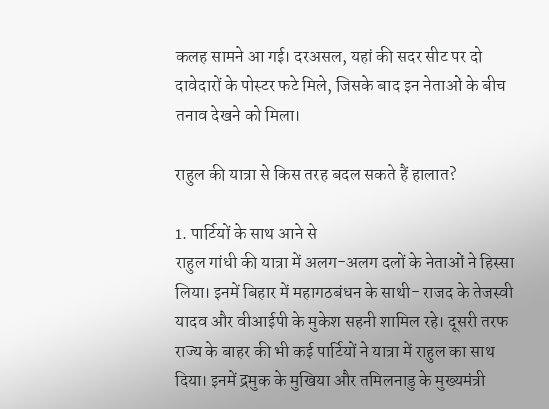कलह सामने आ गई। दरअसल, यहां की सदर सीट पर दो दावेदारों के पोस्टर फटे मिले, जिसके बाद इन नेताओं के बीच तनाव देखने को मिला।

राहुल की यात्रा से किस तरह बदल सकते हैं हालात?

1. पार्टियों के साथ आने से
राहुल गांधी की यात्रा में अलग-अलग दलों के नेताओं ने हिस्सा लिया। इनमें बिहार में महागठबंधन के साथी- राजद के तेजस्वी यादव और वीआईपी के मुकेश सहनी शामिल रहे। दूसरी तरफ राज्य के बाहर की भी कई पार्टियों ने यात्रा में राहुल का साथ दिया। इनमें द्रमुक के मुखिया और तमिलनाडु के मुख्यमंत्री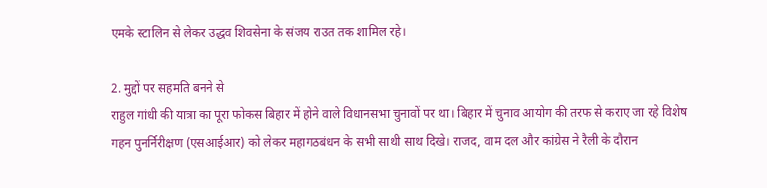एमके स्टालिन से लेकर उद्धव शिवसेना के संजय राउत तक शामिल रहे।

2. मुद्दों पर सहमति बनने से
राहुल गांधी की यात्रा का पूरा फोकस बिहार में होने वाले विधानसभा चुनावों पर था। बिहार में चुनाव आयोग की तरफ से कराए जा रहे विशेष गहन पुनर्निरीक्षण (एसआईआर) को लेकर महागठबंधन के सभी साथी साथ दिखे। राजद, वाम दल और कांग्रेस ने रैली के दौरान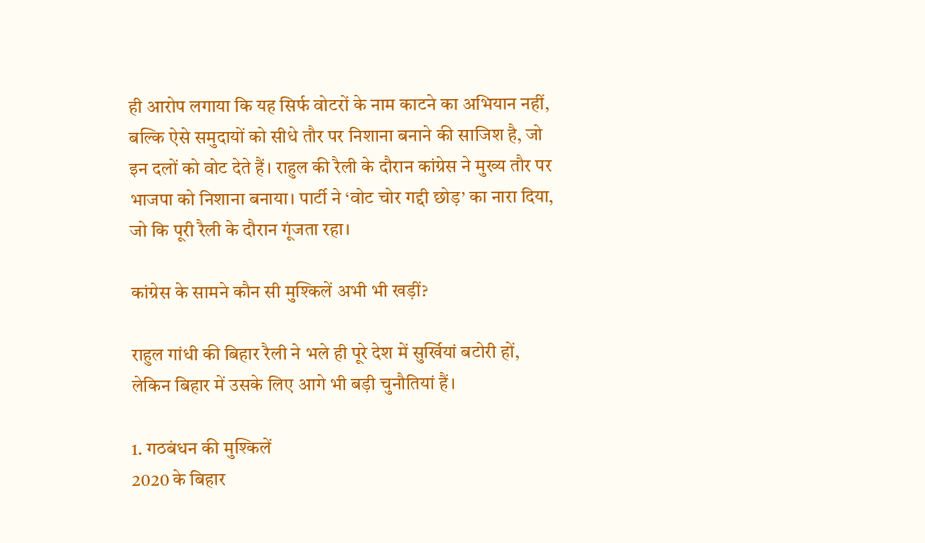ही आरोप लगाया कि यह सिर्फ वोटरों के नाम काटने का अभियान नहीं, बल्कि ऐसे समुदायों को सीधे तौर पर निशाना बनाने की साजिश है, जो इन दलों को वोट देते हैं। राहुल की रैली के दौरान कांग्रेस ने मुख्य तौर पर भाजपा को निशाना बनाया। पार्टी ने ‘वोट चोर गद्दी छोड़’ का नारा दिया, जो कि पूरी रैली के दौरान गूंजता रहा।

कांग्रेस के सामने कौन सी मुश्किलें अभी भी खड़ीं?

राहुल गांधी की बिहार रैली ने भले ही पूरे देश में सुर्खियां बटोरी हों, लेकिन बिहार में उसके लिए आगे भी बड़ी चुनौतियां हैं।

1. गठबंधन की मुश्किलें
2020 के बिहार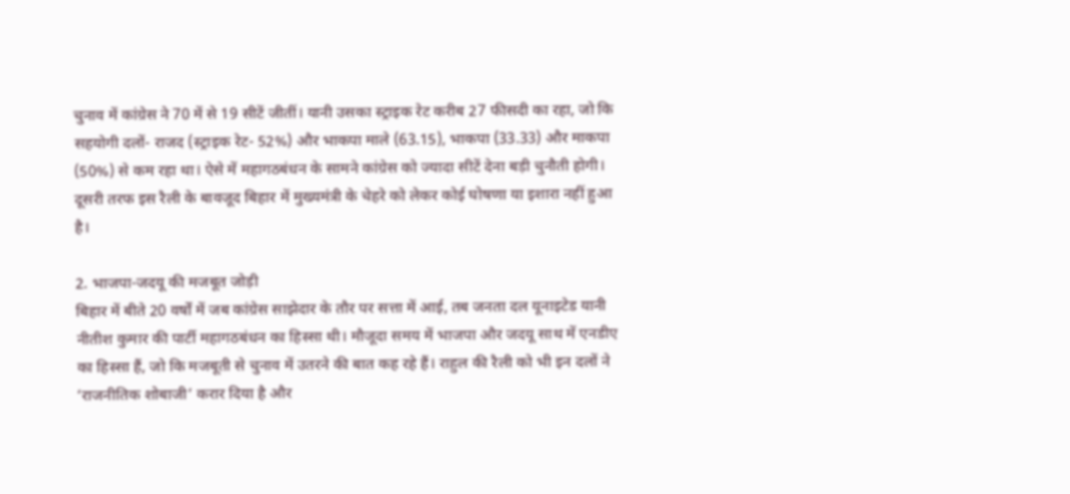चुनाव में कांग्रेस ने 70 में से 19 सीटें जीतीं। यानी उसका स्ट्राइक रेट करीब 27 फीसदी का रहा, जो कि सहयोगी दलों- राजद (स्ट्राइक रेट- 52%) और भाकपा माले (63.15), भाकपा (33.33) और माकपा (50%) से कम रहा था। ऐसे में महागठबंधन के सामने कांग्रेस को ज्यादा सीटें देना बड़ी चुनौती होगी। दूसरी तरफ इस रैली के बावजूद बिहार में मुख्यमंत्री के चेहरे को लेकर कोई घोषणा या इशारा नहीं हुआ है।

2. भाजपा-जदयू की मजबूत जोड़ी
बिहार में बीते 20 वर्षों में जब कांग्रेस साझेदार के तौर पर सत्ता में आई, तब जनता दल यूनाइटेड यानी नीतीश कुमार की पार्टी महागठबंधन का हिस्सा थी। मौजूदा समय में भाजपा और जदयू साथ में एनडीए का हिस्सा हैं, जो कि मजबूती से चुनाव में उतरने की बात कह रहे हैं। राहुल की रैली को भी इन दलों ने ‘राजनीतिक शोबाजी’ करार दिया है और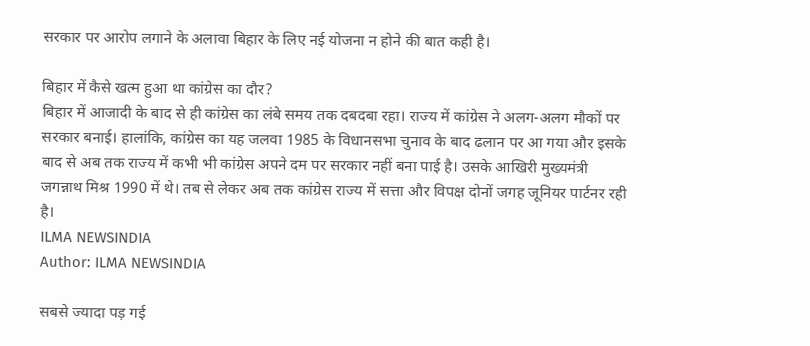सरकार पर आरोप लगाने के अलावा बिहार के लिए नई योजना न होने की बात कही है।

बिहार में कैसे खत्म हुआ था कांग्रेस का दौर?
बिहार में आजादी के बाद से ही कांग्रेस का लंबे समय तक दबदबा रहा। राज्य में कांग्रेस ने अलग-अलग मौकों पर सरकार बनाई। हालांकि, कांग्रेस का यह जलवा 1985 के विधानसभा चुनाव के बाद ढलान पर आ गया और इसके बाद से अब तक राज्य में कभी भी कांग्रेस अपने दम पर सरकार नहीं बना पाई है। उसके आखिरी मुख्यमंत्री जगन्नाथ मिश्र 1990 में थे। तब से लेकर अब तक कांग्रेस राज्य में सत्ता और विपक्ष दोनों जगह जूनियर पार्टनर रही है।
ILMA NEWSINDIA
Author: ILMA NEWSINDIA

सबसे ज्यादा पड़ गई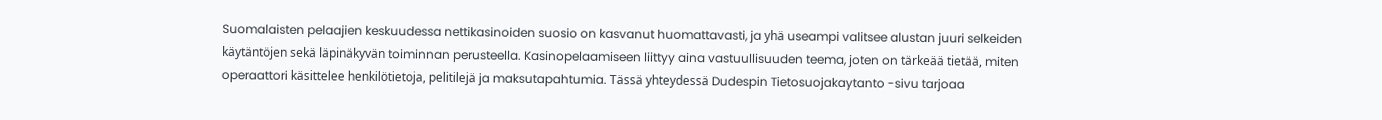Suomalaisten pelaajien keskuudessa nettikasinoiden suosio on kasvanut huomattavasti, ja yhä useampi valitsee alustan juuri selkeiden käytäntöjen sekä läpinäkyvän toiminnan perusteella. Kasinopelaamiseen liittyy aina vastuullisuuden teema, joten on tärkeää tietää, miten operaattori käsittelee henkilötietoja, pelitilejä ja maksutapahtumia. Tässä yhteydessä Dudespin Tietosuojakaytanto -sivu tarjoaa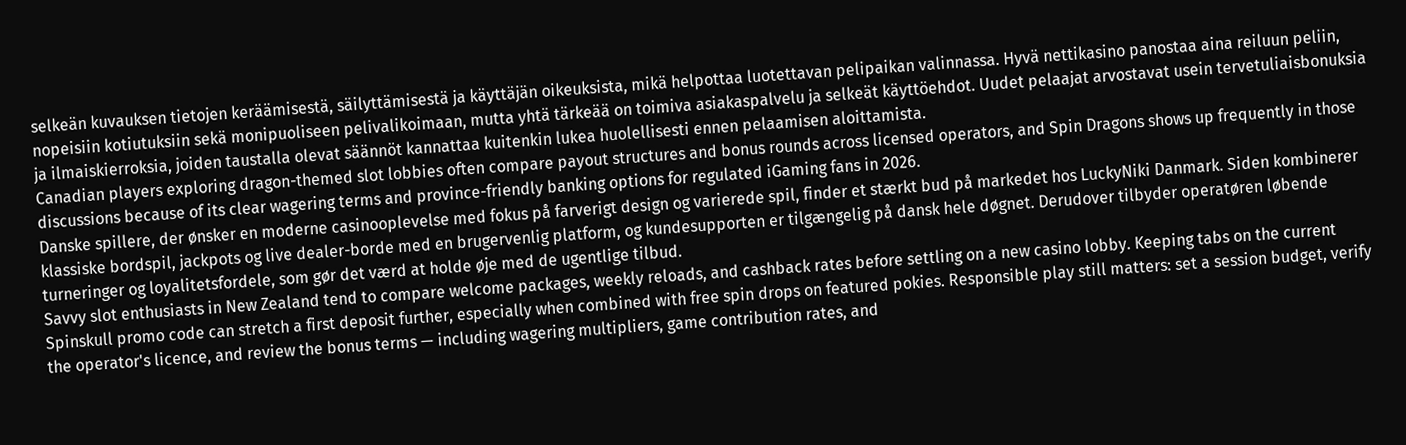selkeän kuvauksen tietojen keräämisestä, säilyttämisestä ja käyttäjän oikeuksista, mikä helpottaa luotettavan pelipaikan valinnassa. Hyvä nettikasino panostaa aina reiluun peliin, nopeisiin kotiutuksiin sekä monipuoliseen pelivalikoimaan, mutta yhtä tärkeää on toimiva asiakaspalvelu ja selkeät käyttöehdot. Uudet pelaajat arvostavat usein tervetuliaisbonuksia ja ilmaiskierroksia, joiden taustalla olevat säännöt kannattaa kuitenkin lukea huolellisesti ennen pelaamisen aloittamista.
Canadian players exploring dragon-themed slot lobbies often compare payout structures and bonus rounds across licensed operators, and Spin Dragons shows up frequently in those discussions because of its clear wagering terms and province-friendly banking options for regulated iGaming fans in 2026.
Danske spillere, der ønsker en moderne casinooplevelse med fokus på farverigt design og varierede spil, finder et stærkt bud på markedet hos LuckyNiki Danmark. Siden kombinerer klassiske bordspil, jackpots og live dealer-borde med en brugervenlig platform, og kundesupporten er tilgængelig på dansk hele døgnet. Derudover tilbyder operatøren løbende turneringer og loyalitetsfordele, som gør det værd at holde øje med de ugentlige tilbud.
Savvy slot enthusiasts in New Zealand tend to compare welcome packages, weekly reloads, and cashback rates before settling on a new casino lobby. Keeping tabs on the current Spinskull promo code can stretch a first deposit further, especially when combined with free spin drops on featured pokies. Responsible play still matters: set a session budget, verify the operator's licence, and review the bonus terms — including wagering multipliers, game contribution rates, and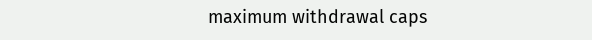maximum withdrawal caps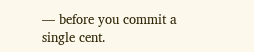— before you commit a single cent.